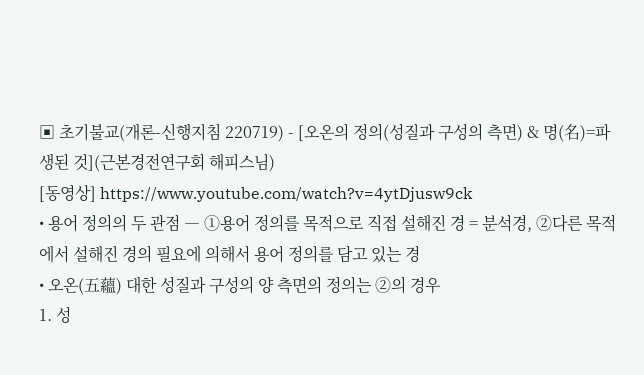▣ 초기불교(개론-신행지침 220719) - [오온의 정의(성질과 구성의 측면) & 명(名)=파생된 것](근본경전연구회 해피스님)
[동영상] https://www.youtube.com/watch?v=4ytDjusw9ck
• 용어 정의의 두 관점 ― ①용어 정의를 목적으로 직접 설해진 경 = 분석경, ②다른 목적에서 설해진 경의 필요에 의해서 용어 정의를 담고 있는 경
• 오온(五蘊) 대한 성질과 구성의 양 측면의 정의는 ②의 경우
1. 성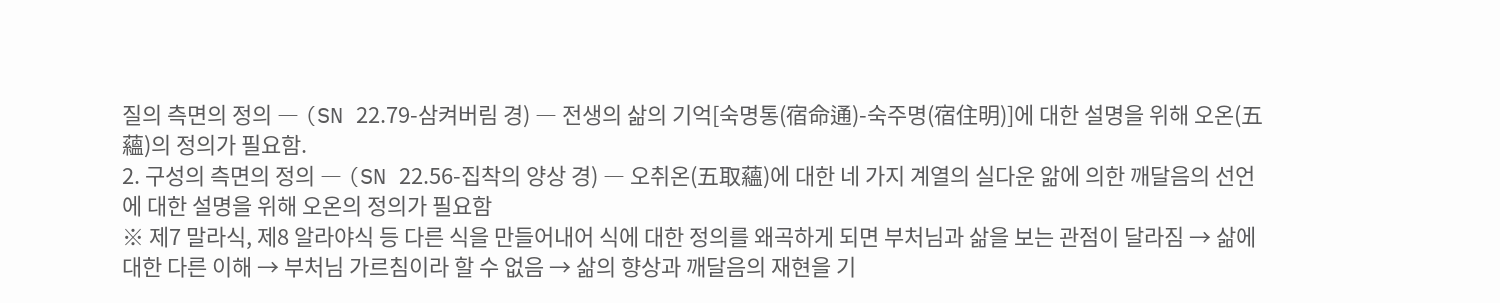질의 측면의 정의 ― (SN 22.79-삼켜버림 경) ― 전생의 삶의 기억[숙명통(宿命通)-숙주명(宿住明)]에 대한 설명을 위해 오온(五蘊)의 정의가 필요함.
2. 구성의 측면의 정의 ― (SN 22.56-집착의 양상 경) ― 오취온(五取蘊)에 대한 네 가지 계열의 실다운 앎에 의한 깨달음의 선언에 대한 설명을 위해 오온의 정의가 필요함
※ 제7 말라식, 제8 알라야식 등 다른 식을 만들어내어 식에 대한 정의를 왜곡하게 되면 부처님과 삶을 보는 관점이 달라짐 → 삶에 대한 다른 이해 → 부처님 가르침이라 할 수 없음 → 삶의 향상과 깨달음의 재현을 기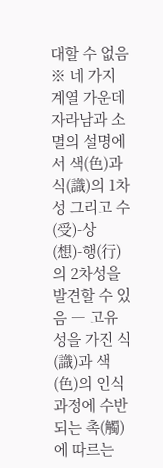대할 수 없음
※ 네 가지 계열 가운데 자라남과 소멸의 설명에서 색(色)과 식(識)의 1차성 그리고 수(受)-상(想)-행(行)의 2차성을 발견할 수 있음 ― 고유성을 가진 식(識)과 색(色)의 인식 과정에 수반되는 촉(觸)에 따르는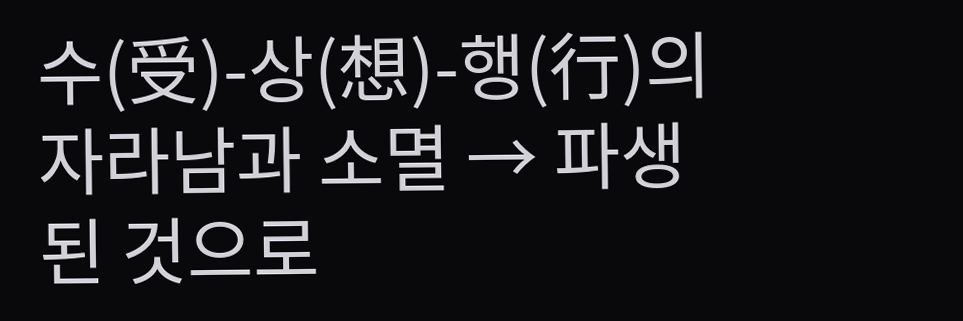수(受)-상(想)-행(行)의 자라남과 소멸 → 파생된 것으로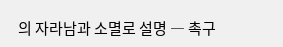의 자라남과 소멸로 설명 ― 촉구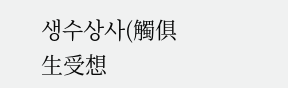생수상사(觸俱生受想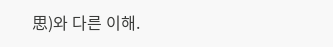思)와 다른 이해.